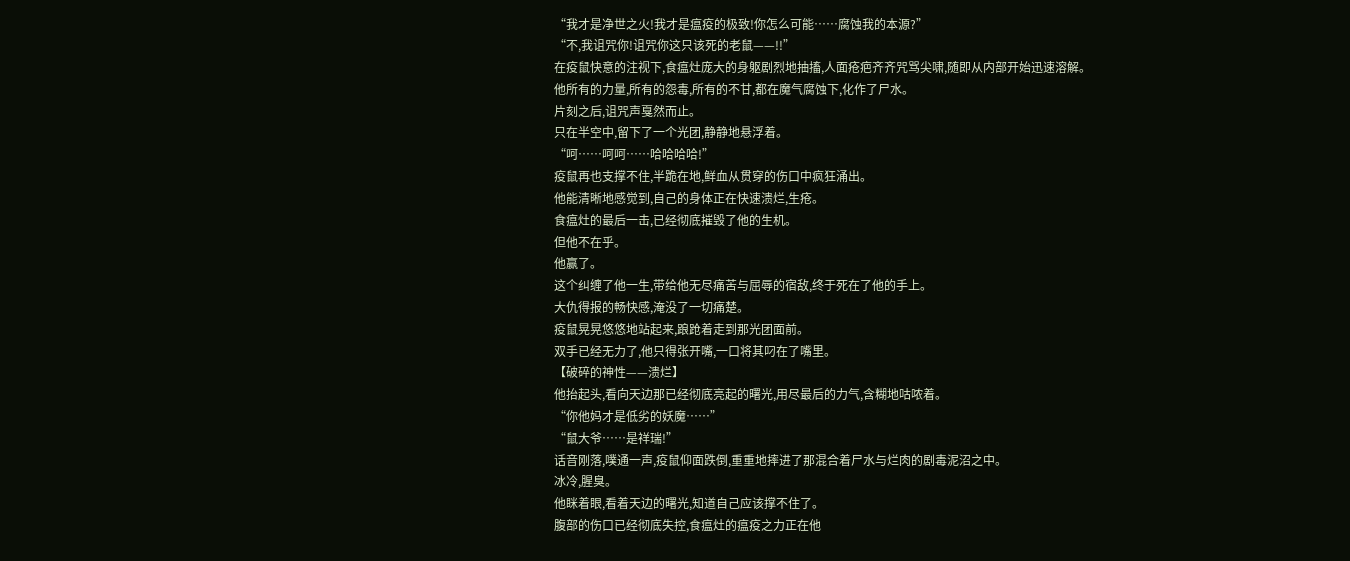“我才是净世之火!我才是瘟疫的极致!你怎么可能……腐蚀我的本源?”
“不,我诅咒你!诅咒你这只该死的老鼠——!!”
在疫鼠快意的注视下,食瘟灶庞大的身躯剧烈地抽搐,人面疮疤齐齐咒骂尖啸,随即从内部开始迅速溶解。
他所有的力量,所有的怨毒,所有的不甘,都在魔气腐蚀下,化作了尸水。
片刻之后,诅咒声戛然而止。
只在半空中,留下了一个光团,静静地悬浮着。
“呵……呵呵……哈哈哈哈!”
疫鼠再也支撑不住,半跪在地,鲜血从贯穿的伤口中疯狂涌出。
他能清晰地感觉到,自己的身体正在快速溃烂,生疮。
食瘟灶的最后一击,已经彻底摧毁了他的生机。
但他不在乎。
他赢了。
这个纠缠了他一生,带给他无尽痛苦与屈辱的宿敌,终于死在了他的手上。
大仇得报的畅快感,淹没了一切痛楚。
疫鼠晃晃悠悠地站起来,踉跄着走到那光团面前。
双手已经无力了,他只得张开嘴,一口将其叼在了嘴里。
【破碎的神性——溃烂】
他抬起头,看向天边那已经彻底亮起的曙光,用尽最后的力气,含糊地咕哝着。
“你他妈才是低劣的妖魔……”
“鼠大爷……是祥瑞!”
话音刚落,噗通一声,疫鼠仰面跌倒,重重地摔进了那混合着尸水与烂肉的剧毒泥沼之中。
冰冷,腥臭。
他眯着眼,看着天边的曙光,知道自己应该撑不住了。
腹部的伤口已经彻底失控,食瘟灶的瘟疫之力正在他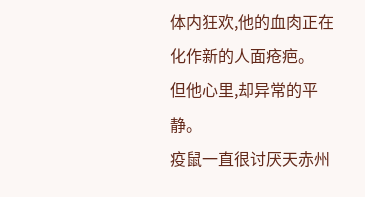体内狂欢,他的血肉正在化作新的人面疮疤。
但他心里,却异常的平静。
疫鼠一直很讨厌天赤州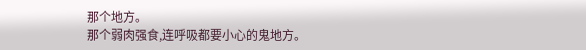那个地方。
那个弱肉强食,连呼吸都要小心的鬼地方。